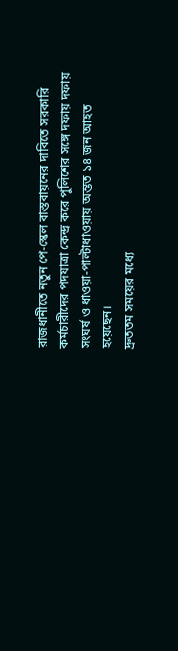রাজধানীতে নতুন পে-স্কেল বাস্তবায়নের দাবিতে সরকারি কর্মচারীদের পদযাত্রা কেন্দ্র করে পুলিশের সঙ্গে দফায় দফায় সংঘর্ষ ও ধাওয়া-পাল্টাধাওয়ায় অন্তত ১৪ জন আহত হয়েছেন।
দ্রুততম সময়ের মধ্যে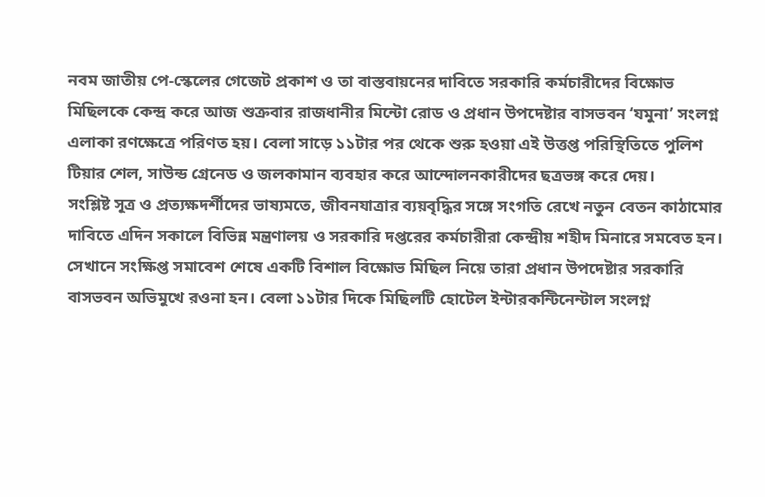নবম জাতীয় পে-স্কেলের গেজেট প্রকাশ ও তা বাস্তবায়নের দাবিতে সরকারি কর্মচারীদের বিক্ষোভ মিছিলকে কেন্দ্র করে আজ শুক্রবার রাজধানীর মিন্টো রোড ও প্রধান উপদেষ্টার বাসভবন ‘যমুনা’ সংলগ্ন এলাকা রণক্ষেত্রে পরিণত হয়। বেলা সাড়ে ১১টার পর থেকে শুরু হওয়া এই উত্তপ্ত পরিস্থিতিতে পুলিশ টিয়ার শেল, সাউন্ড গ্রেনেড ও জলকামান ব্যবহার করে আন্দোলনকারীদের ছত্রভঙ্গ করে দেয়।
সংশ্লিষ্ট সূত্র ও প্রত্যক্ষদর্শীদের ভাষ্যমতে, জীবনযাত্রার ব্যয়বৃদ্ধির সঙ্গে সংগতি রেখে নতুন বেতন কাঠামোর দাবিতে এদিন সকালে বিভিন্ন মন্ত্রণালয় ও সরকারি দপ্তরের কর্মচারীরা কেন্দ্রীয় শহীদ মিনারে সমবেত হন। সেখানে সংক্ষিপ্ত সমাবেশ শেষে একটি বিশাল বিক্ষোভ মিছিল নিয়ে তারা প্রধান উপদেষ্টার সরকারি বাসভবন অভিমুখে রওনা হন। বেলা ১১টার দিকে মিছিলটি হোটেল ইন্টারকন্টিনেন্টাল সংলগ্ন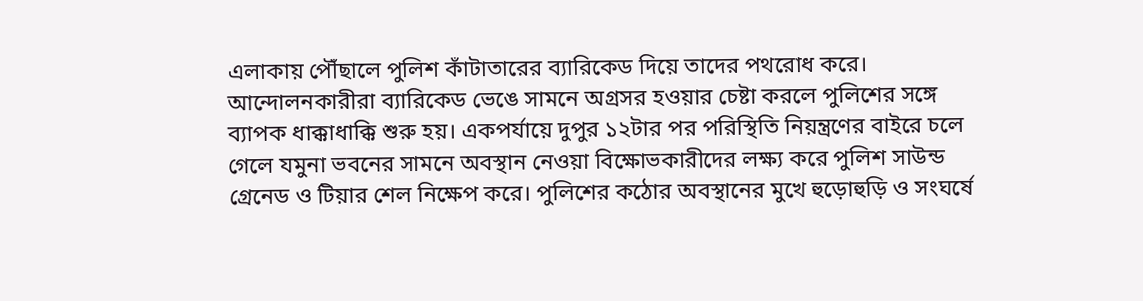এলাকায় পৌঁছালে পুলিশ কাঁটাতারের ব্যারিকেড দিয়ে তাদের পথরোধ করে।
আন্দোলনকারীরা ব্যারিকেড ভেঙে সামনে অগ্রসর হওয়ার চেষ্টা করলে পুলিশের সঙ্গে ব্যাপক ধাক্কাধাক্কি শুরু হয়। একপর্যায়ে দুপুর ১২টার পর পরিস্থিতি নিয়ন্ত্রণের বাইরে চলে গেলে যমুনা ভবনের সামনে অবস্থান নেওয়া বিক্ষোভকারীদের লক্ষ্য করে পুলিশ সাউন্ড গ্রেনেড ও টিয়ার শেল নিক্ষেপ করে। পুলিশের কঠোর অবস্থানের মুখে হুড়োহুড়ি ও সংঘর্ষে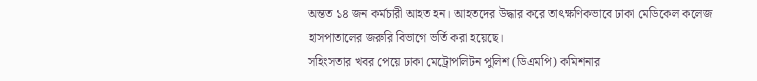অন্তত ১৪ জন কর্মচারী আহত হন। আহতদের উদ্ধার করে তাৎক্ষণিকভাবে ঢাকা মেডিকেল কলেজ হাসপাতালের জরুরি বিভাগে ভর্তি করা হয়েছে।
সহিংসতার খবর পেয়ে ঢাকা মেট্রোপলিটন পুলিশ (ডিএমপি) কমিশনার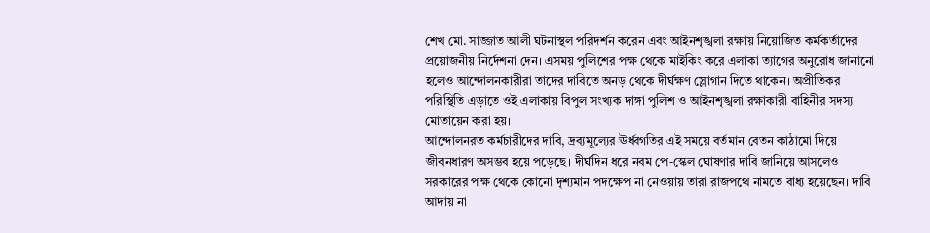শেখ মো. সাজ্জাত আলী ঘটনাস্থল পরিদর্শন করেন এবং আইনশৃঙ্খলা রক্ষায় নিয়োজিত কর্মকর্তাদের প্রয়োজনীয় নির্দেশনা দেন। এসময় পুলিশের পক্ষ থেকে মাইকিং করে এলাকা ত্যাগের অনুরোধ জানানো হলেও আন্দোলনকারীরা তাদের দাবিতে অনড় থেকে দীর্ঘক্ষণ স্লোগান দিতে থাকেন। অপ্রীতিকর পরিস্থিতি এড়াতে ওই এলাকায় বিপুল সংখ্যক দাঙ্গা পুলিশ ও আইনশৃঙ্খলা রক্ষাকারী বাহিনীর সদস্য মোতায়েন করা হয়।
আন্দোলনরত কর্মচারীদের দাবি, দ্রব্যমূল্যের ঊর্ধ্বগতির এই সময়ে বর্তমান বেতন কাঠামো দিয়ে জীবনধারণ অসম্ভব হয়ে পড়েছে। দীর্ঘদিন ধরে নবম পে-স্কেল ঘোষণার দাবি জানিয়ে আসলেও সরকারের পক্ষ থেকে কোনো দৃশ্যমান পদক্ষেপ না নেওয়ায় তারা রাজপথে নামতে বাধ্য হয়েছেন। দাবি আদায় না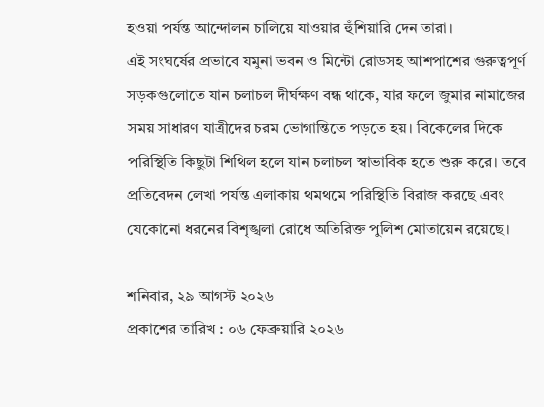হওয়া পর্যন্ত আন্দোলন চালিয়ে যাওয়ার হুঁশিয়ারি দেন তারা।
এই সংঘর্ষের প্রভাবে যমুনা ভবন ও মিন্টো রোডসহ আশপাশের গুরুত্বপূর্ণ সড়কগুলোতে যান চলাচল দীর্ঘক্ষণ বন্ধ থাকে, যার ফলে জুমার নামাজের সময় সাধারণ যাত্রীদের চরম ভোগান্তিতে পড়তে হয়। বিকেলের দিকে পরিস্থিতি কিছুটা শিথিল হলে যান চলাচল স্বাভাবিক হতে শুরু করে। তবে প্রতিবেদন লেখা পর্যন্ত এলাকায় থমথমে পরিস্থিতি বিরাজ করছে এবং যেকোনো ধরনের বিশৃঙ্খলা রোধে অতিরিক্ত পুলিশ মোতায়েন রয়েছে।

শনিবার, ২৯ আগস্ট ২০২৬
প্রকাশের তারিখ : ০৬ ফেব্রুয়ারি ২০২৬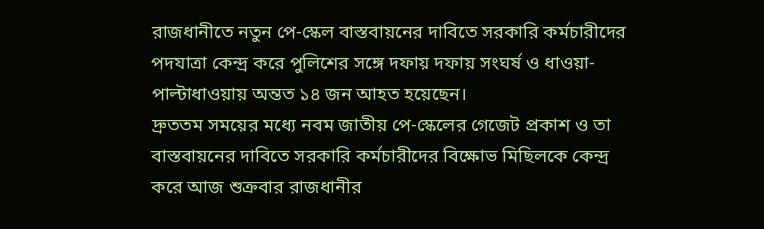রাজধানীতে নতুন পে-স্কেল বাস্তবায়নের দাবিতে সরকারি কর্মচারীদের পদযাত্রা কেন্দ্র করে পুলিশের সঙ্গে দফায় দফায় সংঘর্ষ ও ধাওয়া-পাল্টাধাওয়ায় অন্তত ১৪ জন আহত হয়েছেন।
দ্রুততম সময়ের মধ্যে নবম জাতীয় পে-স্কেলের গেজেট প্রকাশ ও তা বাস্তবায়নের দাবিতে সরকারি কর্মচারীদের বিক্ষোভ মিছিলকে কেন্দ্র করে আজ শুক্রবার রাজধানীর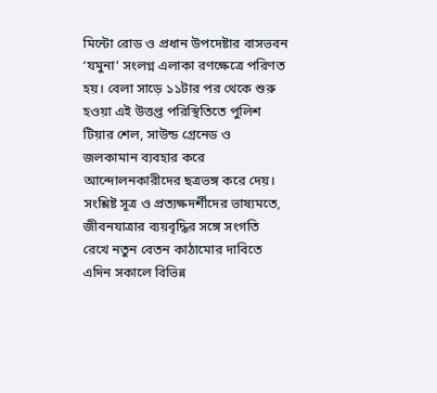মিন্টো রোড ও প্রধান উপদেষ্টার বাসভবন ‘যমুনা’ সংলগ্ন এলাকা রণক্ষেত্রে পরিণত হয়। বেলা সাড়ে ১১টার পর থেকে শুরু হওয়া এই উত্তপ্ত পরিস্থিতিতে পুলিশ টিয়ার শেল, সাউন্ড গ্রেনেড ও জলকামান ব্যবহার করে আন্দোলনকারীদের ছত্রভঙ্গ করে দেয়।
সংশ্লিষ্ট সূত্র ও প্রত্যক্ষদর্শীদের ভাষ্যমতে, জীবনযাত্রার ব্যয়বৃদ্ধির সঙ্গে সংগতি রেখে নতুন বেতন কাঠামোর দাবিতে এদিন সকালে বিভিন্ন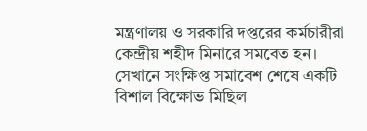মন্ত্রণালয় ও সরকারি দপ্তরের কর্মচারীরা কেন্দ্রীয় শহীদ মিনারে সমবেত হন। সেখানে সংক্ষিপ্ত সমাবেশ শেষে একটি বিশাল বিক্ষোভ মিছিল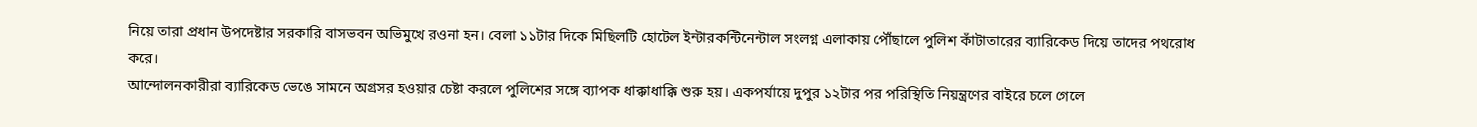নিয়ে তারা প্রধান উপদেষ্টার সরকারি বাসভবন অভিমুখে রওনা হন। বেলা ১১টার দিকে মিছিলটি হোটেল ইন্টারকন্টিনেন্টাল সংলগ্ন এলাকায় পৌঁছালে পুলিশ কাঁটাতারের ব্যারিকেড দিয়ে তাদের পথরোধ করে।
আন্দোলনকারীরা ব্যারিকেড ভেঙে সামনে অগ্রসর হওয়ার চেষ্টা করলে পুলিশের সঙ্গে ব্যাপক ধাক্কাধাক্কি শুরু হয়। একপর্যায়ে দুপুর ১২টার পর পরিস্থিতি নিয়ন্ত্রণের বাইরে চলে গেলে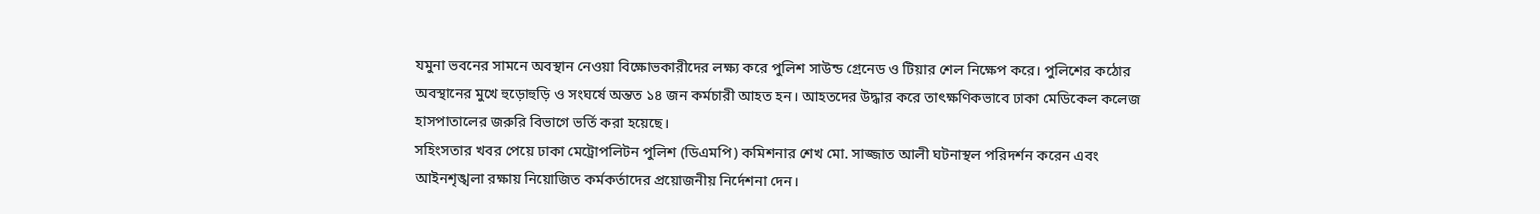যমুনা ভবনের সামনে অবস্থান নেওয়া বিক্ষোভকারীদের লক্ষ্য করে পুলিশ সাউন্ড গ্রেনেড ও টিয়ার শেল নিক্ষেপ করে। পুলিশের কঠোর অবস্থানের মুখে হুড়োহুড়ি ও সংঘর্ষে অন্তত ১৪ জন কর্মচারী আহত হন। আহতদের উদ্ধার করে তাৎক্ষণিকভাবে ঢাকা মেডিকেল কলেজ হাসপাতালের জরুরি বিভাগে ভর্তি করা হয়েছে।
সহিংসতার খবর পেয়ে ঢাকা মেট্রোপলিটন পুলিশ (ডিএমপি) কমিশনার শেখ মো. সাজ্জাত আলী ঘটনাস্থল পরিদর্শন করেন এবং আইনশৃঙ্খলা রক্ষায় নিয়োজিত কর্মকর্তাদের প্রয়োজনীয় নির্দেশনা দেন।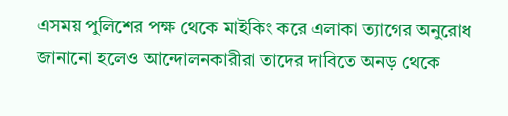এসময় পুলিশের পক্ষ থেকে মাইকিং করে এলাকা ত্যাগের অনুরোধ জানানো হলেও আন্দোলনকারীরা তাদের দাবিতে অনড় থেকে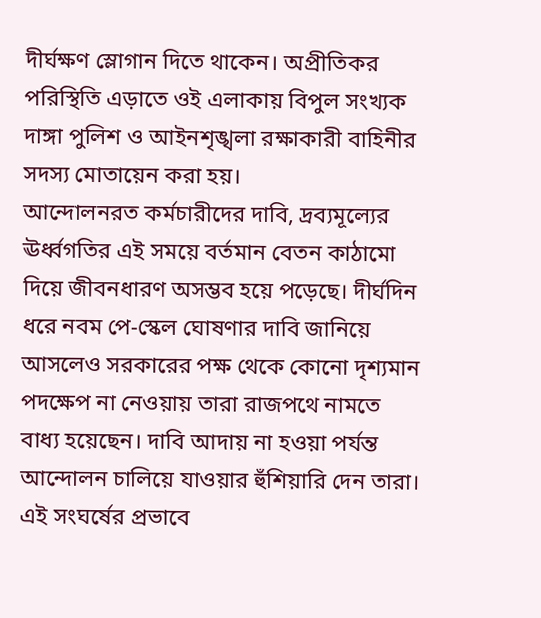দীর্ঘক্ষণ স্লোগান দিতে থাকেন। অপ্রীতিকর পরিস্থিতি এড়াতে ওই এলাকায় বিপুল সংখ্যক দাঙ্গা পুলিশ ও আইনশৃঙ্খলা রক্ষাকারী বাহিনীর সদস্য মোতায়েন করা হয়।
আন্দোলনরত কর্মচারীদের দাবি, দ্রব্যমূল্যের ঊর্ধ্বগতির এই সময়ে বর্তমান বেতন কাঠামো দিয়ে জীবনধারণ অসম্ভব হয়ে পড়েছে। দীর্ঘদিন ধরে নবম পে-স্কেল ঘোষণার দাবি জানিয়ে আসলেও সরকারের পক্ষ থেকে কোনো দৃশ্যমান পদক্ষেপ না নেওয়ায় তারা রাজপথে নামতে বাধ্য হয়েছেন। দাবি আদায় না হওয়া পর্যন্ত আন্দোলন চালিয়ে যাওয়ার হুঁশিয়ারি দেন তারা।
এই সংঘর্ষের প্রভাবে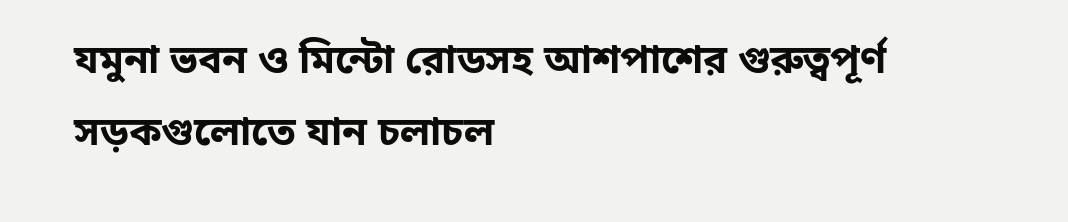যমুনা ভবন ও মিন্টো রোডসহ আশপাশের গুরুত্বপূর্ণ সড়কগুলোতে যান চলাচল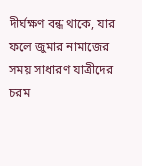দীর্ঘক্ষণ বন্ধ থাকে, যার ফলে জুমার নামাজের সময় সাধারণ যাত্রীদের চরম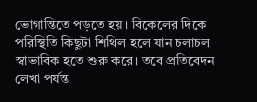ভোগান্তিতে পড়তে হয়। বিকেলের দিকে পরিস্থিতি কিছুটা শিথিল হলে যান চলাচল স্বাভাবিক হতে শুরু করে। তবে প্রতিবেদন লেখা পর্যন্ত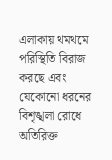এলাকায় থমথমে পরিস্থিতি বিরাজ করছে এবং যেকোনো ধরনের বিশৃঙ্খলা রোধে অতিরিক্ত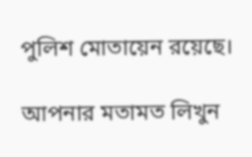পুলিশ মোতায়েন রয়েছে।

আপনার মতামত লিখুন